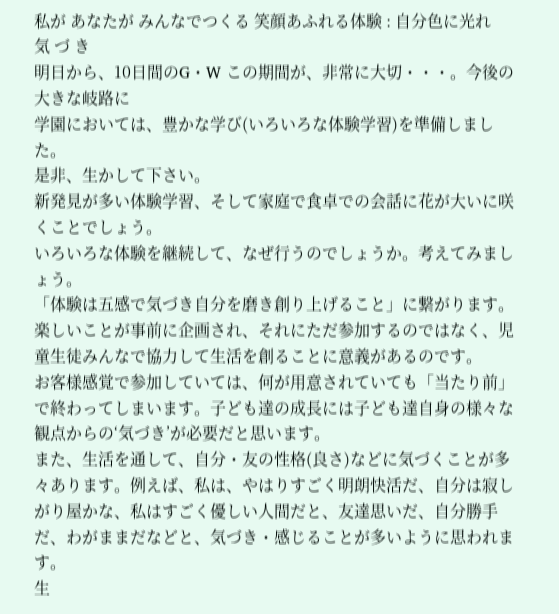私が あなたが みんなでつくる 笑顔あふれる体験 : 自分色に光れ
気 づ き
明日から、10日間のG・W この期間が、非常に大切・・・。今後の大きな岐路に
学園においては、豊かな学び(いろいろな体験学習)を準備しました。
是非、生かして下さい。
新発見が多い体験学習、そして家庭で食卓での会話に花が大いに咲くことでしょう。
いろいろな体験を継続して、なぜ行うのでしょうか。考えてみましょう。
「体験は五感で気づき自分を磨き創り上げること」に繋がります。楽しいことが事前に企画され、それにただ参加するのではなく、児童生徒みんなで協力して生活を創ることに意義があるのです。
お客様感覚で参加していては、何が用意されていても「当たり前」で終わってしまいます。子ども達の成長には子ども達自身の様々な観点からの‘気づき’が必要だと思います。
また、生活を通して、自分・友の性格(良さ)などに気づくことが多々あります。例えば、私は、やはりすごく明朗快活だ、自分は寂しがり屋かな、私はすごく優しい人間だと、友達思いだ、自分勝手だ、わがままだなどと、気づき・感じることが多いように思われます。
生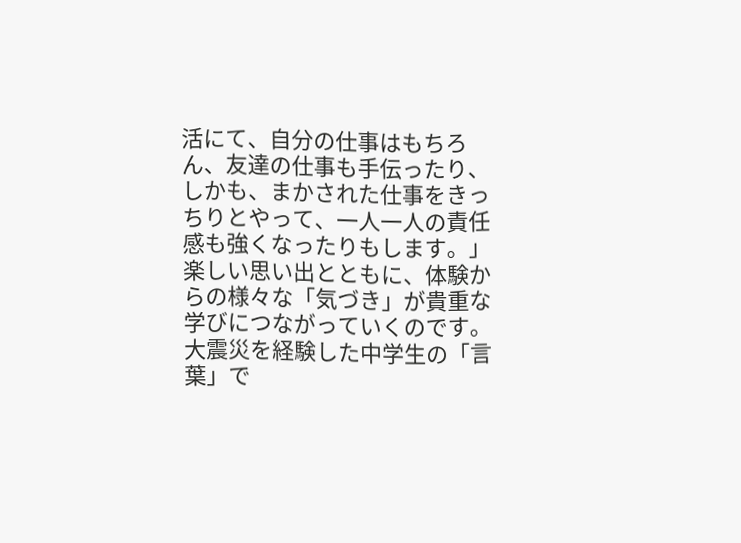活にて、自分の仕事はもちろん、友達の仕事も手伝ったり、しかも、まかされた仕事をきっちりとやって、一人一人の責任感も強くなったりもします。」
楽しい思い出とともに、体験からの様々な「気づき」が貴重な学びにつながっていくのです。
大震災を経験した中学生の「言葉」で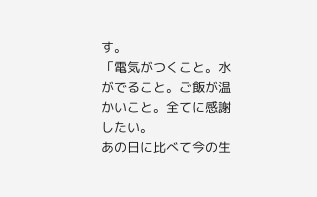す。
「電気がつくこと。水がでること。ご飯が温かいこと。全てに感謝したい。
あの日に比べて今の生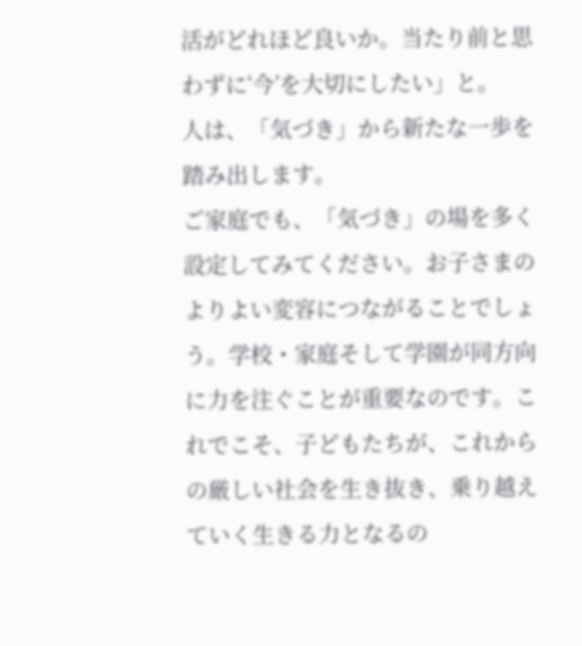活がどれほど良いか。当たり前と思わずに‘今’を大切にしたい」と。
人は、「気づき」から新たな一歩を踏み出します。
ご家庭でも、「気づき」の場を多く設定してみてください。お子さまのよりよい変容につながることでしょう。学校・家庭そして学園が同方向に力を注ぐことが重要なのです。これでこそ、子どもたちが、これからの厳しい社会を生き抜き、乗り越えていく生きる力となるの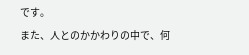です。
また、人とのかかわりの中で、何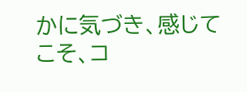かに気づき、感じてこそ、コ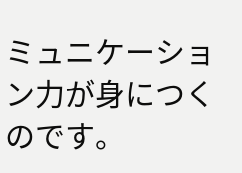ミュニケーション力が身につくのです。